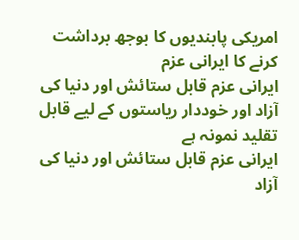امریکی پابندیوں کا بوجھ برداشت کرنے کا ایرانی عزم
ایرانی عزم قابل ستائش اور دنیا کی آزاد اور خوددار ریاستوں کے لیے قابل تقلید نمونہ ہے
ایرانی عزم قابل ستائش اور دنیا کی آزاد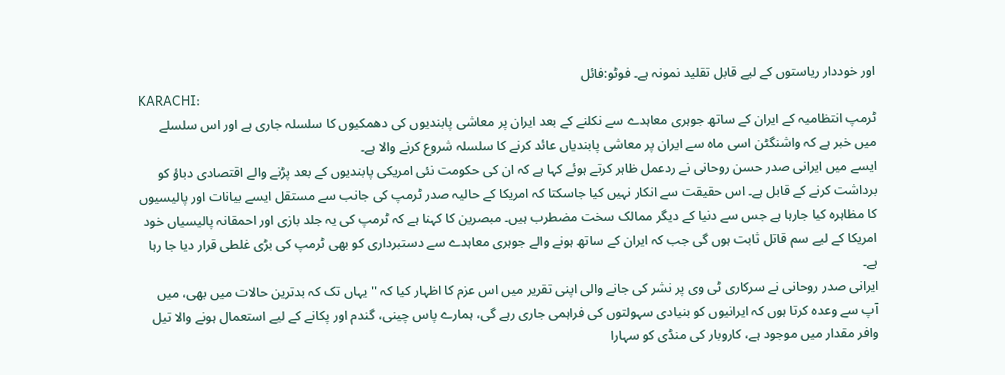اور خوددار ریاستوں کے لیے قابل تقلید نمونہ ہے۔ فوٹو:فائل
KARACHI:
ٹرمپ انتظامیہ کے ایران کے ساتھ جوہری معاہدے سے نکلنے کے بعد ایران پر معاشی پابندیوں کی دھمکیوں کا سلسلہ جاری ہے اور اس سلسلے میں خبر ہے کہ واشنگٹن اسی ماہ سے ایران پر معاشی پابندیاں عائد کرنے کا سلسلہ شروع کرنے والا ہے۔
ایسے میں ایرانی صدر حسن روحانی نے ردعمل ظاہر کرتے ہوئے کہا ہے کہ ان کی حکومت نئی امریکی پابندیوں کے بعد پڑنے والے اقتصادی دباؤ کو برداشت کرنے کے قابل ہے۔ اس حقیقت سے انکار نہیں کیا جاسکتا کہ امریکا کے حالیہ صدر ٹرمپ کی جانب سے مستقل ایسے بیانات اور پالیسیوں کا مظاہرہ کیا جارہا ہے جس سے دنیا کے دیگر ممالک سخت مضطرب ہیں۔ مبصرین کا کہنا ہے کہ ٹرمپ کی یہ جلد بازی اور احمقانہ پالیسیاں خود امریکا کے لیے سم قاتل ثابت ہوں گی جب کہ ایران کے ساتھ ہونے والے جوہری معاہدے سے دستبرداری کو بھی ٹرمپ کی بڑی غلطی قرار دیا جا رہا ہے۔
ایرانی صدر روحانی نے سرکاری ٹی وی پر نشر کی جانے والی اپنی تقریر میں اس عزم کا اظہار کیا کہ ''یہاں تک کہ بدترین حالات میں بھی، میں آپ سے وعدہ کرتا ہوں کہ ایرانیوں کو بنیادی سہولتوں کی فراہمی جاری رہے گی، ہمارے پاس چینی، گندم اور پکانے کے لیے استعمال ہونے والا تیل وافر مقدار میں موجود ہے، کاروبار کی منڈی کو سہارا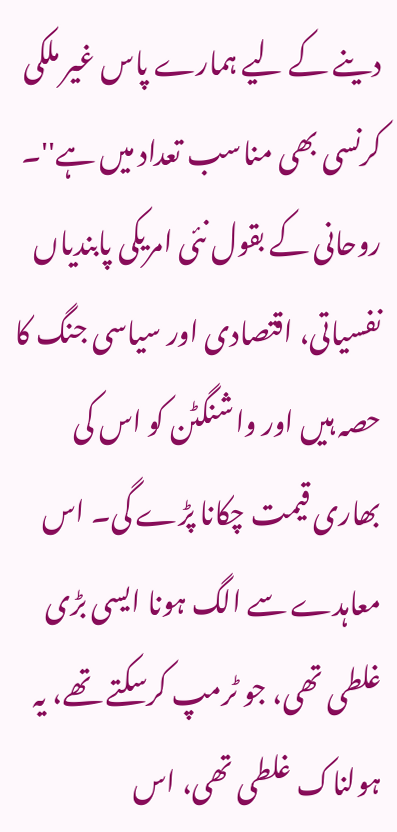دینے کے لیے ہمارے پاس غیر ملکی کرنسی بھی مناسب تعداد میں ہے''۔ روحانی کے بقول نئی امریکی پابندیاں نفسیاتی، اقتصادی اور سیاسی جنگ کا حصہ ہیں اور واشنگٹن کو اس کی بھاری قیمت چکانا پڑے گی۔ اس معاہدے سے الگ ہونا ایسی بڑی غلطی تھی، جو ٹرمپ کرسکتے تھے، یہ ہولناک غلطی تھی، اس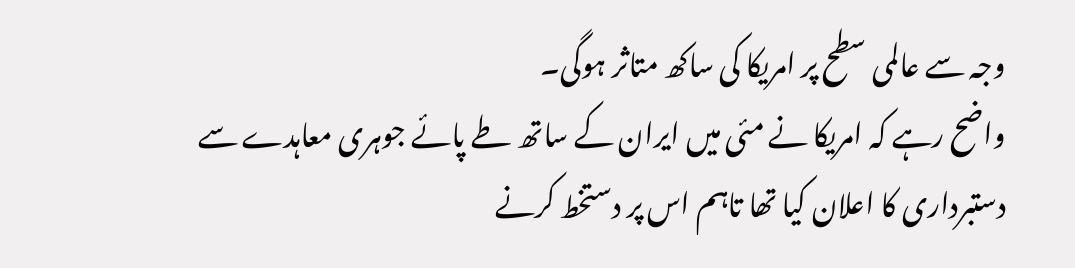وجہ سے عالمی سطح پر امریکا کی ساکھ متاثر ہوگی۔
واضح رہے کہ امریکا نے مئی میں ایران کے ساتھ طے پائے جوہری معاہدے سے دستبرداری کا اعلان کیا تھا تاہم اس پر دستخط کرنے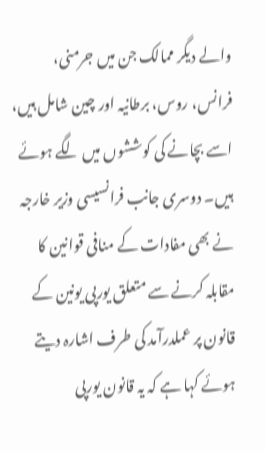والے دیگر ممالک جن میں جرمنی، فرانس، روس، برطانیہ اور چین شامل ہیں، اسے بچانے کی کوششوں میں لگے ہوئے ہیں۔ دوسری جانب فرانسیسی وزیر خارجہ نے بھی مفادات کے منافی قوانین کا مقابلہ کرنے سے متعلق یورپی یونین کے قانون پر عملدرآمد کی طرف اشارہ دیتے ہوئے کہا ہے کہ یہ قانون یورپی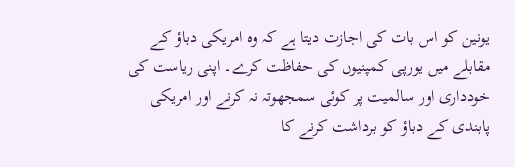یونین کو اس بات کی اجازت دیتا ہے کہ وہ امریکی دباؤ کے مقابلے میں یورپی کمپنیوں کی حفاظت کرے۔ اپنی ریاست کی خودداری اور سالمیت پر کوئی سمجھوتہ نہ کرنے اور امریکی پابندی کے دباؤ کو برداشت کرنے کا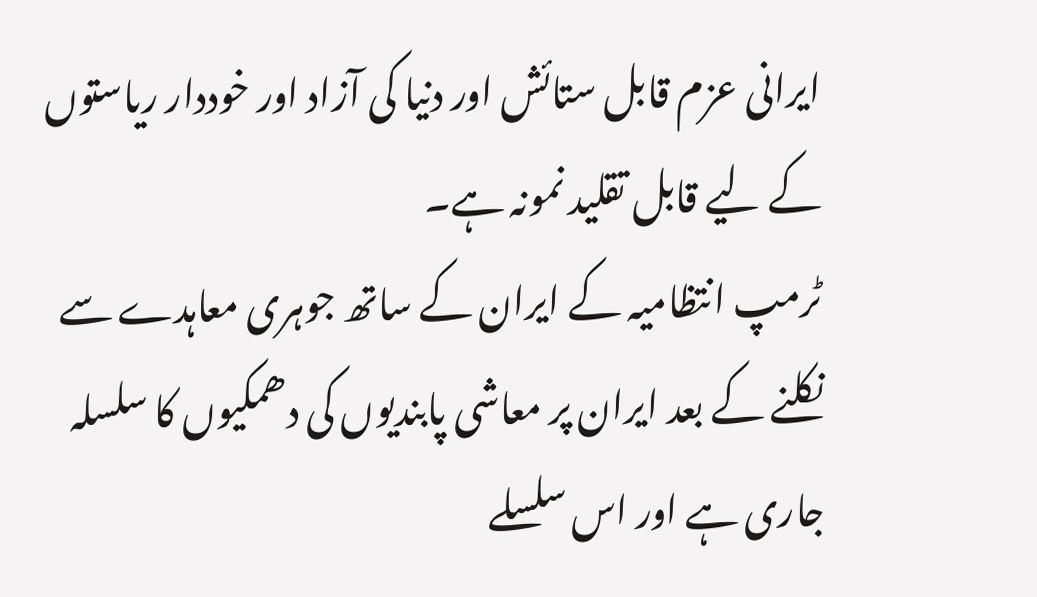ایرانی عزم قابل ستائش اور دنیا کی آزاد اور خوددار ریاستوں کے لیے قابل تقلید نمونہ ہے۔
ٹرمپ انتظامیہ کے ایران کے ساتھ جوہری معاہدے سے نکلنے کے بعد ایران پر معاشی پابندیوں کی دھمکیوں کا سلسلہ جاری ہے اور اس سلسلے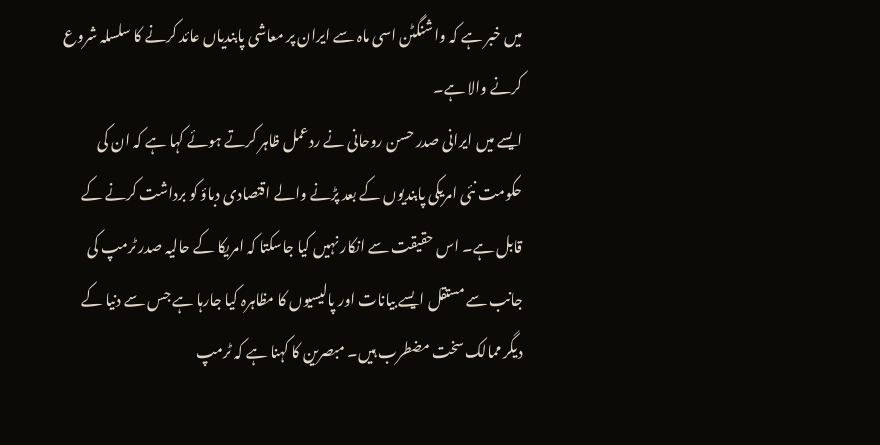میں خبر ہے کہ واشنگٹن اسی ماہ سے ایران پر معاشی پابندیاں عائد کرنے کا سلسلہ شروع کرنے والا ہے۔
ایسے میں ایرانی صدر حسن روحانی نے ردعمل ظاہر کرتے ہوئے کہا ہے کہ ان کی حکومت نئی امریکی پابندیوں کے بعد پڑنے والے اقتصادی دباؤ کو برداشت کرنے کے قابل ہے۔ اس حقیقت سے انکار نہیں کیا جاسکتا کہ امریکا کے حالیہ صدر ٹرمپ کی جانب سے مستقل ایسے بیانات اور پالیسیوں کا مظاہرہ کیا جارہا ہے جس سے دنیا کے دیگر ممالک سخت مضطرب ہیں۔ مبصرین کا کہنا ہے کہ ٹرمپ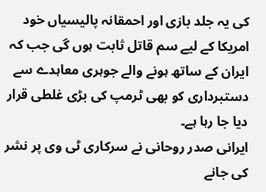کی یہ جلد بازی اور احمقانہ پالیسیاں خود امریکا کے لیے سم قاتل ثابت ہوں گی جب کہ ایران کے ساتھ ہونے والے جوہری معاہدے سے دستبرداری کو بھی ٹرمپ کی بڑی غلطی قرار دیا جا رہا ہے۔
ایرانی صدر روحانی نے سرکاری ٹی وی پر نشر کی جانے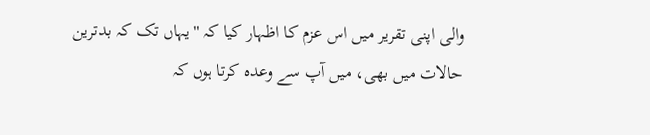والی اپنی تقریر میں اس عزم کا اظہار کیا کہ ''یہاں تک کہ بدترین حالات میں بھی، میں آپ سے وعدہ کرتا ہوں کہ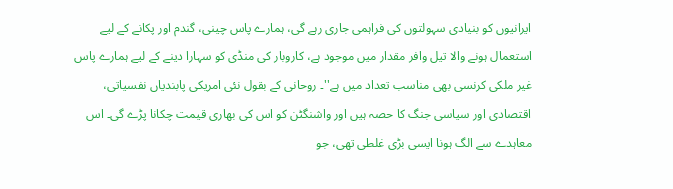ایرانیوں کو بنیادی سہولتوں کی فراہمی جاری رہے گی، ہمارے پاس چینی، گندم اور پکانے کے لیے استعمال ہونے والا تیل وافر مقدار میں موجود ہے، کاروبار کی منڈی کو سہارا دینے کے لیے ہمارے پاس غیر ملکی کرنسی بھی مناسب تعداد میں ہے''۔ روحانی کے بقول نئی امریکی پابندیاں نفسیاتی، اقتصادی اور سیاسی جنگ کا حصہ ہیں اور واشنگٹن کو اس کی بھاری قیمت چکانا پڑے گی۔ اس معاہدے سے الگ ہونا ایسی بڑی غلطی تھی، جو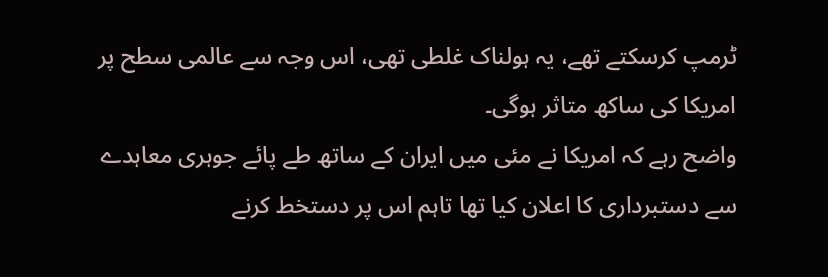ٹرمپ کرسکتے تھے، یہ ہولناک غلطی تھی، اس وجہ سے عالمی سطح پر امریکا کی ساکھ متاثر ہوگی۔
واضح رہے کہ امریکا نے مئی میں ایران کے ساتھ طے پائے جوہری معاہدے سے دستبرداری کا اعلان کیا تھا تاہم اس پر دستخط کرنے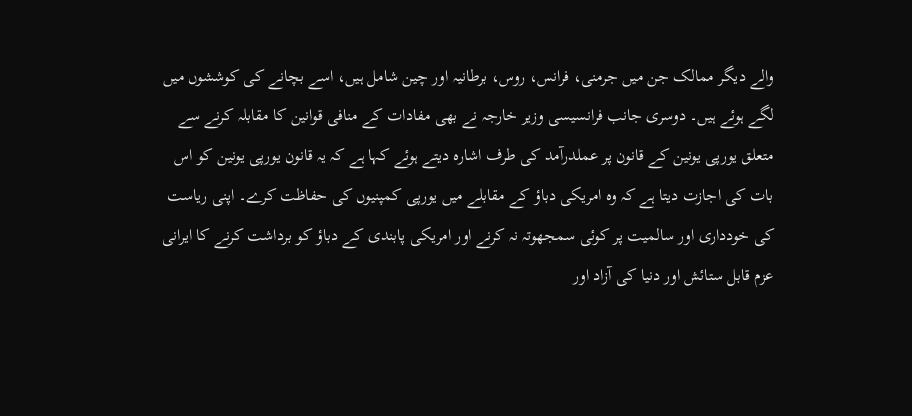والے دیگر ممالک جن میں جرمنی، فرانس، روس، برطانیہ اور چین شامل ہیں، اسے بچانے کی کوششوں میں لگے ہوئے ہیں۔ دوسری جانب فرانسیسی وزیر خارجہ نے بھی مفادات کے منافی قوانین کا مقابلہ کرنے سے متعلق یورپی یونین کے قانون پر عملدرآمد کی طرف اشارہ دیتے ہوئے کہا ہے کہ یہ قانون یورپی یونین کو اس بات کی اجازت دیتا ہے کہ وہ امریکی دباؤ کے مقابلے میں یورپی کمپنیوں کی حفاظت کرے۔ اپنی ریاست کی خودداری اور سالمیت پر کوئی سمجھوتہ نہ کرنے اور امریکی پابندی کے دباؤ کو برداشت کرنے کا ایرانی عزم قابل ستائش اور دنیا کی آزاد اور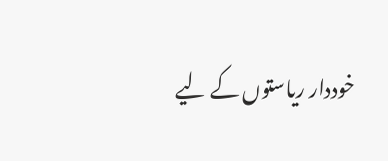خوددار ریاستوں کے لیے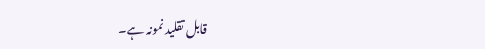قابل تقلید نمونہ ہے۔